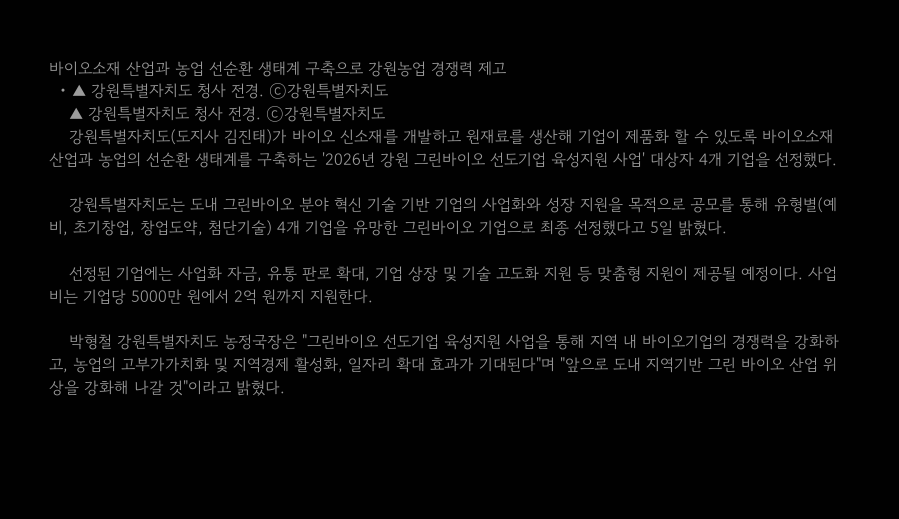바이오소재 산업과 농업 선순환 생태계 구축으로 강원농업 경쟁력 제고
  • ▲ 강원특별자치도 청사 전경. ⓒ강원특별자치도
    ▲ 강원특별자치도 청사 전경. ⓒ강원특별자치도
    강원특별자치도(도지사 김진태)가 바이오 신소재를 개발하고 원재료를 생산해 기업이 제품화 할 수 있도록 바이오소재 산업과 농업의 선순환 생태계를 구축하는 '2026년 강원 그린바이오 선도기업 육성지원 사업' 대상자 4개 기업을 선정했다.

    강원특별자치도는 도내 그린바이오 분야 혁신 기술 기반 기업의 사업화와 성장 지원을 목적으로 공모를 통해 유형별(예비, 초기창업, 창업도약, 첨단기술) 4개 기업을 유망한 그린바이오 기업으로 최종 선정했다고 5일 밝혔다.

    선정된 기업에는 사업화 자금, 유통 판로 확대, 기업 상장 및 기술 고도화 지원 등 맞춤형 지원이 제공될 예정이다. 사업비는 기업당 5000만 원에서 2억 원까지 지원한다.

    박형철 강원특별자치도 농정국장은 "그린바이오 선도기업 육성지원 사업을 통해 지역 내 바이오기업의 경쟁력을 강화하고, 농업의 고부가가치화 및 지역경제 활성화, 일자리 확대 효과가 기대된다"며 "앞으로 도내 지역기반 그린 바이오 산업 위상을 강화해 나갈 것"이라고 밝혔다.